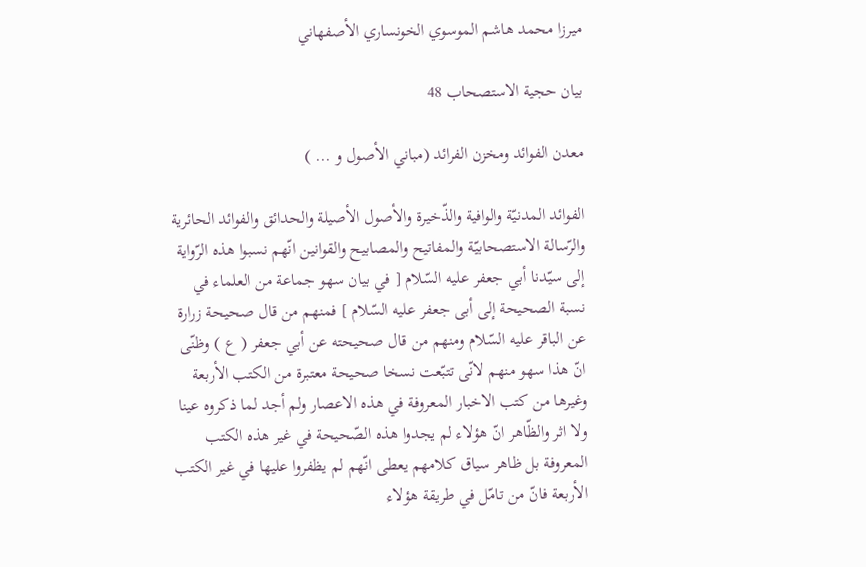ميرزا محمد هاشم الموسوي الخونساري الأصفهاني

بيان حجية الاستصحاب 48

معدن الفوائد ومخزن الفرائد (مباني الأصول و ... )

الفوائد المدنيّة والوافية والذّخيرة والأصول الأصيلة والحدائق والفوائد الحائرية والرّسالة الاستصحابيّة والمفاتيح والمصابيح والقوانين انّهم نسبوا هذه الرّواية إلى سيّدنا أبي جعفر عليه السّلام [ في بيان سهو جماعة من العلماء في نسبة الصحيحة إلى أبى جعفر عليه السّلام ] فمنهم من قال صحيحة زرارة عن الباقر عليه السّلام ومنهم من قال صحيحته عن أبي جعفر ( ع ) وظنّى انّ هذا سهو منهم لانّى تتبّعت نسخا صحيحة معتبرة من الكتب الأربعة وغيرها من كتب الاخبار المعروفة في هذه الاعصار ولم أجد لما ذكروه عينا ولا اثر والظّاهر انّ هؤلاء لم يجدوا هذه الصّحيحة في غير هذه الكتب المعروفة بل ظاهر سياق كلامهم يعطى انّهم لم يظفروا عليها في غير الكتب الأربعة فانّ من تامّل في طريقة هؤلاء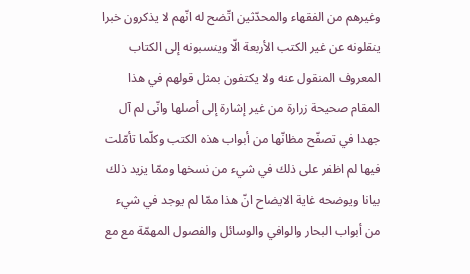وغيرهم من الفقهاء والمحدّثين اتّضح له انّهم لا يذكرون خبرا ينقلونه عن غير الكتب الأربعة الّا وينسبونه إلى الكتاب المعروف المنقول عنه ولا يكتفون بمثل قولهم في هذا المقام صحيحة زرارة من غير إشارة إلى أصلها وانّى لم آل جهدا في تصفّح مظانّها من أبواب هذه الكتب وكلّما تأمّلت فيها لم اظفر على ذلك في شيء من نسخها وممّا يزيد ذلك بيانا ويوضحه غاية الايضاح انّ هذا ممّا لم يوجد في شيء من أبواب البحار والوافي والوسائل والفصول المهمّة مع مع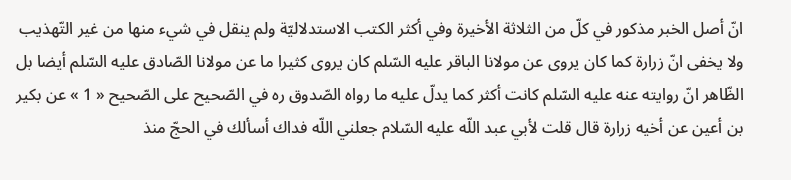انّ أصل الخبر مذكور في كلّ من الثلاثة الأخيرة وفي أكثر الكتب الاستدلاليّة ولم ينقل في شيء منها من غير التّهذيب ولا يخفى انّ زرارة كما كان يروى عن مولانا الباقر عليه السّلم كان يروى كثيرا ما عن مولانا الصّادق عليه السّلم أيضا بل الظّاهر انّ روايته عنه عليه السّلم كانت أكثر كما يدلّ عليه ما رواه الصّدوق ره في الصّحيح على الصّحيح « 1 » عن بكير بن أعين عن أخيه زرارة قال قلت لأبي عبد اللّه عليه السّلام جعلني اللّه فداك أسألك في الحجّ منذ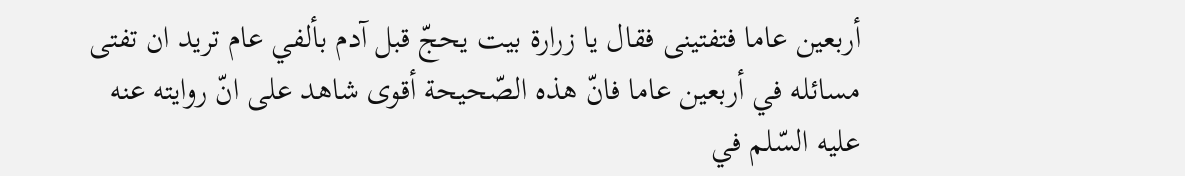أربعين عاما فتفتينى فقال يا زرارة بيت يحجّ قبل آدم بألفي عام تريد ان تفتى مسائله في أربعين عاما فانّ هذه الصّحيحة أقوى شاهد على انّ روايته عنه عليه السّلم في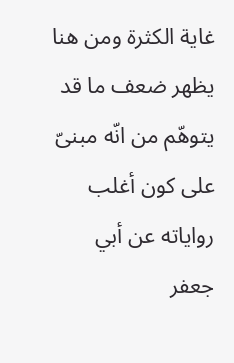غاية الكثرة ومن هنا يظهر ضعف ما قد يتوهّم من انّه مبنىّ على كون أغلب رواياته عن أبي جعفر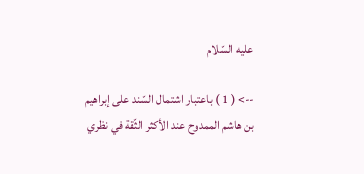عليه السّلام

--> ( 1 ) باعتبار اشتمال السّند على إبراهيم بن هاشم الممدوح عند الأكثر الثّقة في نظري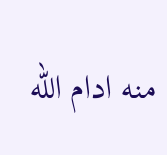منه ادام اللّه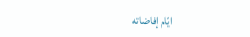ايّام إفاضاته